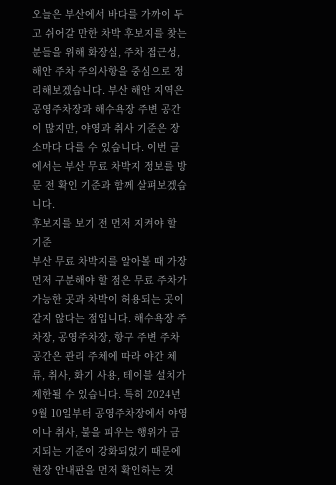오늘은 부산에서 바다를 가까이 두고 쉬어갈 만한 차박 후보지를 찾는 분들을 위해 화장실, 주차 접근성, 해안 주차 주의사항을 중심으로 정리해보겠습니다. 부산 해안 지역은 공영주차장과 해수욕장 주변 공간이 많지만, 야영과 취사 기준은 장소마다 다를 수 있습니다. 이번 글에서는 부산 무료 차박지 정보를 방문 전 확인 기준과 함께 살펴보겠습니다.
후보지를 보기 전 먼저 지켜야 할 기준
부산 무료 차박지를 알아볼 때 가장 먼저 구분해야 할 점은 무료 주차가 가능한 곳과 차박이 허용되는 곳이 같지 않다는 점입니다. 해수욕장 주차장, 공영주차장, 항구 주변 주차 공간은 관리 주체에 따라 야간 체류, 취사, 화기 사용, 테이블 설치가 제한될 수 있습니다. 특히 2024년 9월 10일부터 공영주차장에서 야영이나 취사, 불을 피우는 행위가 금지되는 기준이 강화되었기 때문에 현장 안내판을 먼저 확인하는 것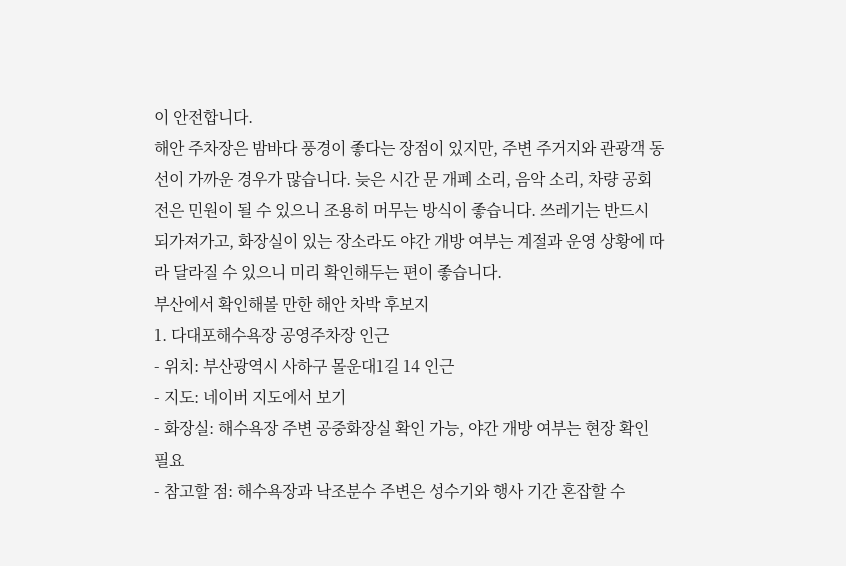이 안전합니다.
해안 주차장은 밤바다 풍경이 좋다는 장점이 있지만, 주변 주거지와 관광객 동선이 가까운 경우가 많습니다. 늦은 시간 문 개폐 소리, 음악 소리, 차량 공회전은 민원이 될 수 있으니 조용히 머무는 방식이 좋습니다. 쓰레기는 반드시 되가져가고, 화장실이 있는 장소라도 야간 개방 여부는 계절과 운영 상황에 따라 달라질 수 있으니 미리 확인해두는 편이 좋습니다.
부산에서 확인해볼 만한 해안 차박 후보지
1. 다대포해수욕장 공영주차장 인근
- 위치: 부산광역시 사하구 몰운대1길 14 인근
- 지도: 네이버 지도에서 보기
- 화장실: 해수욕장 주변 공중화장실 확인 가능, 야간 개방 여부는 현장 확인 필요
- 참고할 점: 해수욕장과 낙조분수 주변은 성수기와 행사 기간 혼잡할 수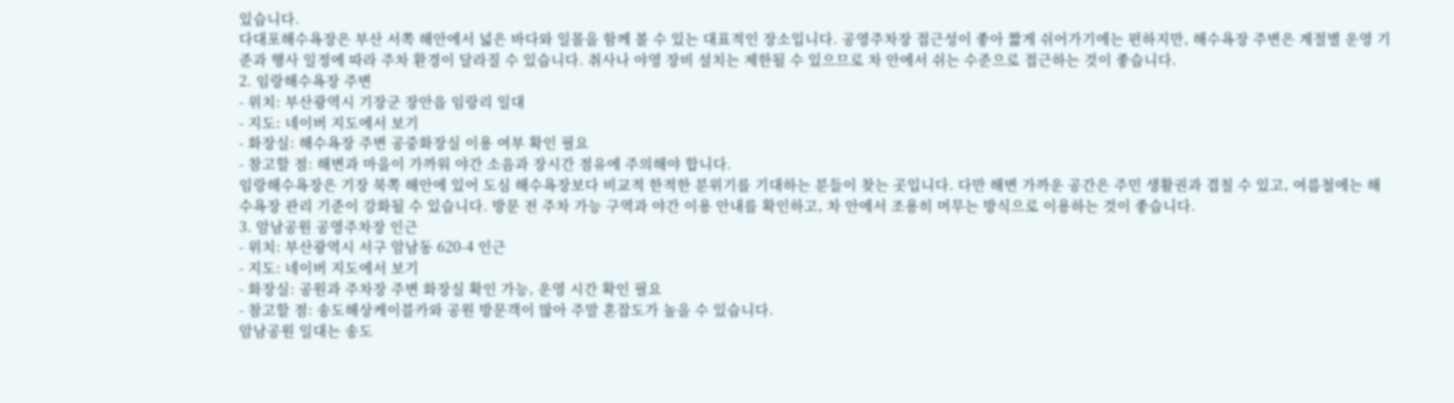있습니다.
다대포해수욕장은 부산 서쪽 해안에서 넓은 바다와 일몰을 함께 볼 수 있는 대표적인 장소입니다. 공영주차장 접근성이 좋아 짧게 쉬어가기에는 편하지만, 해수욕장 주변은 계절별 운영 기준과 행사 일정에 따라 주차 환경이 달라질 수 있습니다. 취사나 야영 장비 설치는 제한될 수 있으므로 차 안에서 쉬는 수준으로 접근하는 것이 좋습니다.
2. 임랑해수욕장 주변
- 위치: 부산광역시 기장군 장안읍 임랑리 일대
- 지도: 네이버 지도에서 보기
- 화장실: 해수욕장 주변 공중화장실 이용 여부 확인 필요
- 참고할 점: 해변과 마을이 가까워 야간 소음과 장시간 점유에 주의해야 합니다.
임랑해수욕장은 기장 북쪽 해안에 있어 도심 해수욕장보다 비교적 한적한 분위기를 기대하는 분들이 찾는 곳입니다. 다만 해변 가까운 공간은 주민 생활권과 겹칠 수 있고, 여름철에는 해수욕장 관리 기준이 강화될 수 있습니다. 방문 전 주차 가능 구역과 야간 이용 안내를 확인하고, 차 안에서 조용히 머무는 방식으로 이용하는 것이 좋습니다.
3. 암남공원 공영주차장 인근
- 위치: 부산광역시 서구 암남동 620-4 인근
- 지도: 네이버 지도에서 보기
- 화장실: 공원과 주차장 주변 화장실 확인 가능, 운영 시간 확인 필요
- 참고할 점: 송도해상케이블카와 공원 방문객이 많아 주말 혼잡도가 높을 수 있습니다.
암남공원 일대는 송도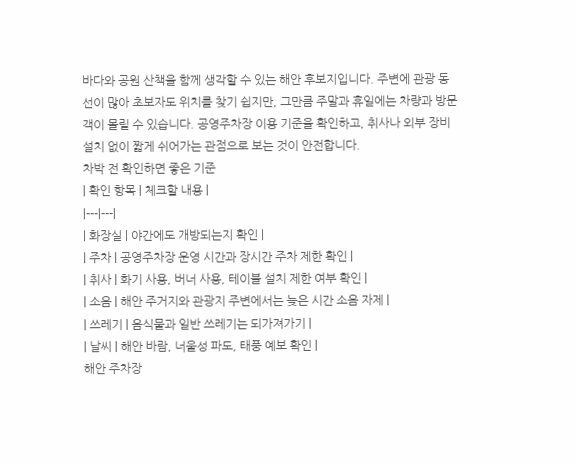바다와 공원 산책을 함께 생각할 수 있는 해안 후보지입니다. 주변에 관광 동선이 많아 초보자도 위치를 찾기 쉽지만, 그만큼 주말과 휴일에는 차량과 방문객이 몰릴 수 있습니다. 공영주차장 이용 기준을 확인하고, 취사나 외부 장비 설치 없이 짧게 쉬어가는 관점으로 보는 것이 안전합니다.
차박 전 확인하면 좋은 기준
| 확인 항목 | 체크할 내용 |
|---|---|
| 화장실 | 야간에도 개방되는지 확인 |
| 주차 | 공영주차장 운영 시간과 장시간 주차 제한 확인 |
| 취사 | 화기 사용, 버너 사용, 테이블 설치 제한 여부 확인 |
| 소음 | 해안 주거지와 관광지 주변에서는 늦은 시간 소음 자제 |
| 쓰레기 | 음식물과 일반 쓰레기는 되가져가기 |
| 날씨 | 해안 바람, 너울성 파도, 태풍 예보 확인 |
해안 주차장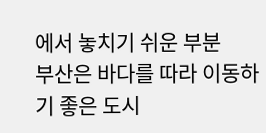에서 놓치기 쉬운 부분
부산은 바다를 따라 이동하기 좋은 도시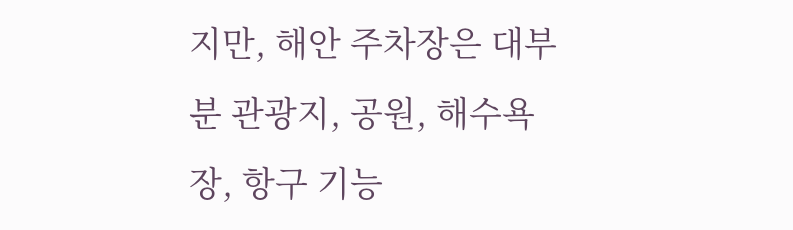지만, 해안 주차장은 대부분 관광지, 공원, 해수욕장, 항구 기능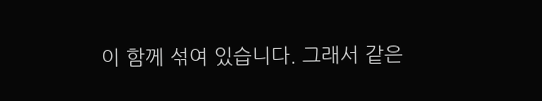이 함께 섞여 있습니다. 그래서 같은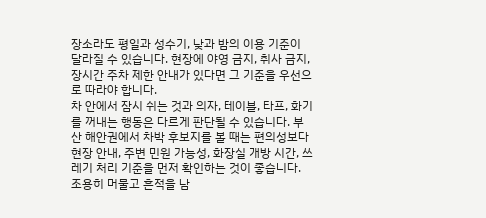장소라도 평일과 성수기, 낮과 밤의 이용 기준이 달라질 수 있습니다. 현장에 야영 금지, 취사 금지, 장시간 주차 제한 안내가 있다면 그 기준을 우선으로 따라야 합니다.
차 안에서 잠시 쉬는 것과 의자, 테이블, 타프, 화기를 꺼내는 행동은 다르게 판단될 수 있습니다. 부산 해안권에서 차박 후보지를 볼 때는 편의성보다 현장 안내, 주변 민원 가능성, 화장실 개방 시간, 쓰레기 처리 기준을 먼저 확인하는 것이 좋습니다. 조용히 머물고 흔적을 남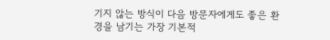기지 않는 방식이 다음 방문자에게도 좋은 환경을 남기는 가장 기본적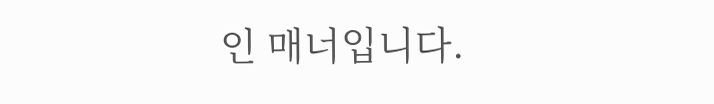인 매너입니다.